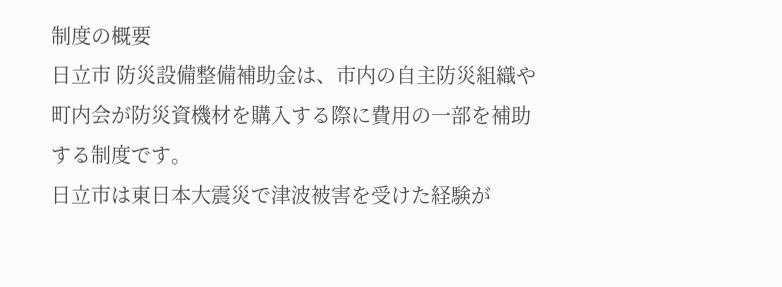制度の概要
日立市 防災設備整備補助金は、市内の自主防災組織や町内会が防災資機材を購入する際に費用の一部を補助する制度です。
日立市は東日本大震災で津波被害を受けた経験が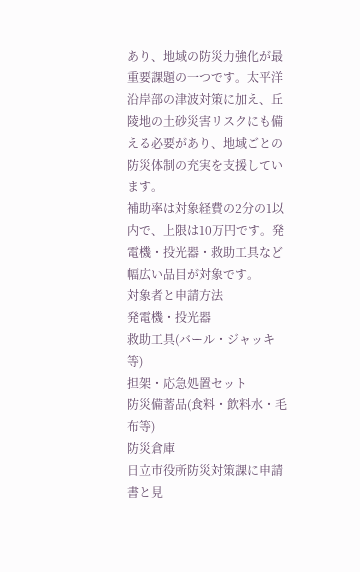あり、地域の防災力強化が最重要課題の一つです。太平洋沿岸部の津波対策に加え、丘陵地の土砂災害リスクにも備える必要があり、地域ごとの防災体制の充実を支援しています。
補助率は対象経費の2分の1以内で、上限は10万円です。発電機・投光器・救助工具など幅広い品目が対象です。
対象者と申請方法
発電機・投光器
救助工具(バール・ジャッキ等)
担架・応急処置セット
防災備蓄品(食料・飲料水・毛布等)
防災倉庫
日立市役所防災対策課に申請書と見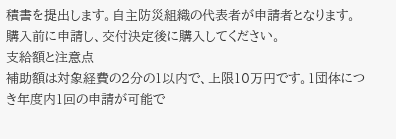積書を提出します。自主防災組織の代表者が申請者となります。
購入前に申請し、交付決定後に購入してください。
支給額と注意点
補助額は対象経費の2分の1以内で、上限10万円です。1団体につき年度内1回の申請が可能で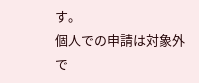す。
個人での申請は対象外で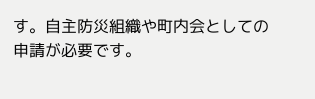す。自主防災組織や町内会としての申請が必要です。